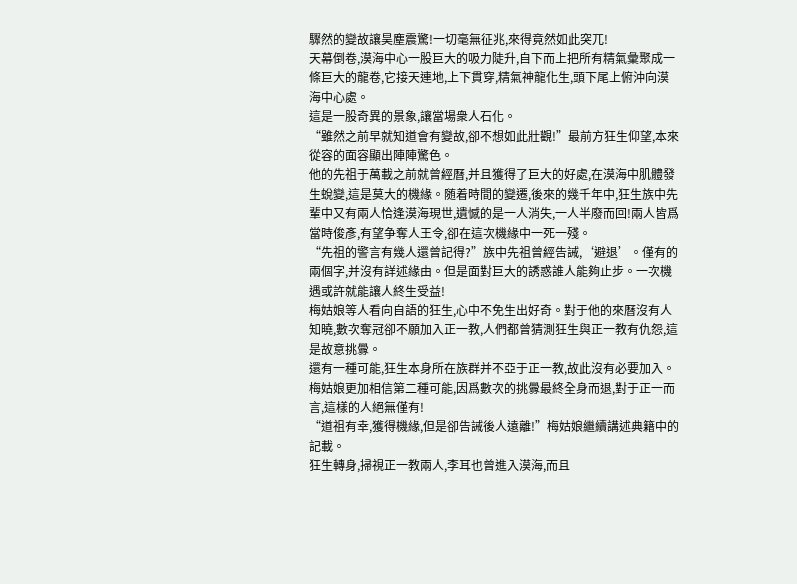驟然的變故讓昊塵震驚!一切毫無征兆,來得竟然如此突兀!
天幕倒卷,漠海中心一股巨大的吸力陡升,自下而上把所有精氣彙聚成一條巨大的龍卷,它接天連地,上下貫穿,精氣神龍化生,頭下尾上俯沖向漠海中心處。
這是一股奇異的景象,讓當場衆人石化。
“雖然之前早就知道會有變故,卻不想如此壯觀!”最前方狂生仰望,本來從容的面容顯出陣陣驚色。
他的先祖于萬載之前就曾經曆,并且獲得了巨大的好處,在漠海中肌體發生蛻變,這是莫大的機緣。随着時間的變遷,後來的幾千年中,狂生族中先輩中又有兩人恰逢漠海現世,遺憾的是一人消失,一人半廢而回!兩人皆爲當時俊彥,有望争奪人王令,卻在這次機緣中一死一殘。
“先祖的警言有幾人還曾記得?”族中先祖曾經告誡,‘避退’。僅有的兩個字,并沒有詳述緣由。但是面對巨大的誘惑誰人能夠止步。一次機遇或許就能讓人終生受益!
梅姑娘等人看向自語的狂生,心中不免生出好奇。對于他的來曆沒有人知曉,數次奪冠卻不願加入正一教,人們都曾猜測狂生與正一教有仇怨,這是故意挑釁。
還有一種可能,狂生本身所在族群并不亞于正一教,故此沒有必要加入。梅姑娘更加相信第二種可能,因爲數次的挑釁最終全身而退,對于正一而言,這樣的人絕無僅有!
“道祖有幸,獲得機緣,但是卻告誡後人遠離!”梅姑娘繼續講述典籍中的記載。
狂生轉身,掃視正一教兩人,李耳也曾進入漠海,而且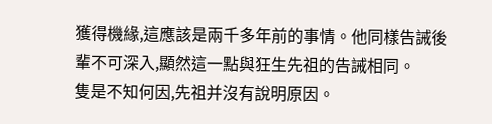獲得機緣,這應該是兩千多年前的事情。他同樣告誡後輩不可深入,顯然這一點與狂生先祖的告誡相同。
隻是不知何因,先祖并沒有說明原因。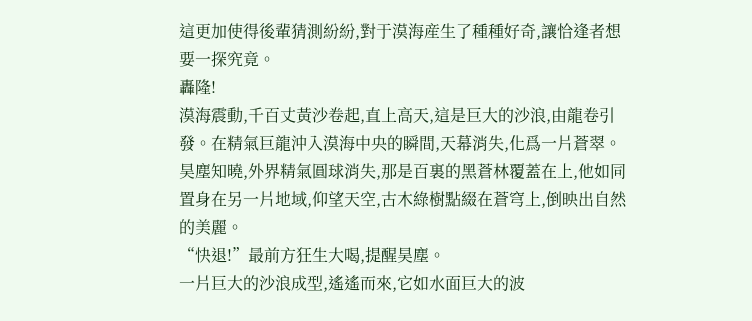這更加使得後輩猜測紛紛,對于漠海産生了種種好奇,讓恰逢者想要一探究竟。
轟隆!
漠海震動,千百丈黃沙卷起,直上高天,這是巨大的沙浪,由龍卷引發。在精氣巨龍沖入漠海中央的瞬間,天幕消失,化爲一片蒼翠。
昊塵知曉,外界精氣圓球消失,那是百裏的黑蒼林覆蓋在上,他如同置身在另一片地域,仰望天空,古木綠樹點綴在蒼穹上,倒映出自然的美麗。
“快退!”最前方狂生大喝,提醒昊塵。
一片巨大的沙浪成型,遙遙而來,它如水面巨大的波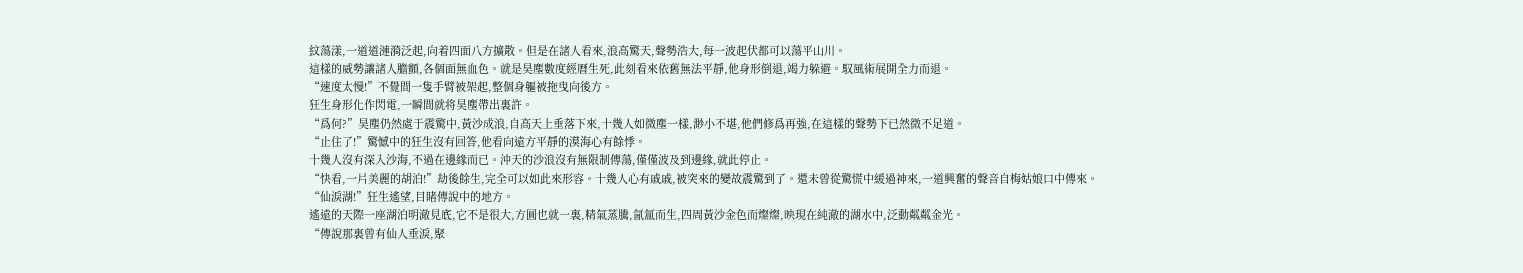紋蕩漾,一道道漣漪泛起,向着四面八方擴散。但是在諸人看來,浪高驚天,聲勢浩大,每一波起伏都可以蕩平山川。
這樣的威勢讓諸人膽顫,各個面無血色。就是昊塵數度經曆生死,此刻看來依舊無法平靜,他身形倒退,竭力躲避。馭風術展開全力而退。
“速度太慢!”不覺間一隻手臂被架起,整個身軀被拖曳向後方。
狂生身形化作閃電,一瞬間就将昊塵帶出裏許。
“爲何?”昊塵仍然處于震驚中,黃沙成浪,自高天上垂落下來,十幾人如微塵一樣,渺小不堪,他們修爲再強,在這樣的聲勢下已然微不足道。
“止住了!”驚憾中的狂生沒有回答,他看向遠方平靜的漠海心有餘悸。
十幾人沒有深入沙海,不過在邊緣而已。沖天的沙浪沒有無限制傳蕩,僅僅波及到邊緣,就此停止。
“快看,一片美麗的胡泊!”劫後餘生,完全可以如此來形容。十幾人心有戚戚,被突來的變故震驚到了。還未曾從驚慌中緩過神來,一道興奮的聲音自梅姑娘口中傳來。
“仙淚湖!”狂生遙望,目睹傳說中的地方。
遙遠的天際一座湖泊明澈見底,它不是很大,方圓也就一裏,精氣蒸騰,氤氲而生,四周黃沙金色而燦燦,映現在純澈的湖水中,泛動粼粼金光。
“傳說那裏曾有仙人垂淚,聚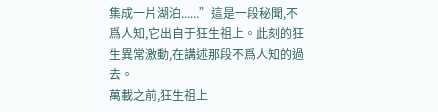集成一片湖泊......”這是一段秘聞,不爲人知,它出自于狂生祖上。此刻的狂生異常激動,在講述那段不爲人知的過去。
萬載之前,狂生祖上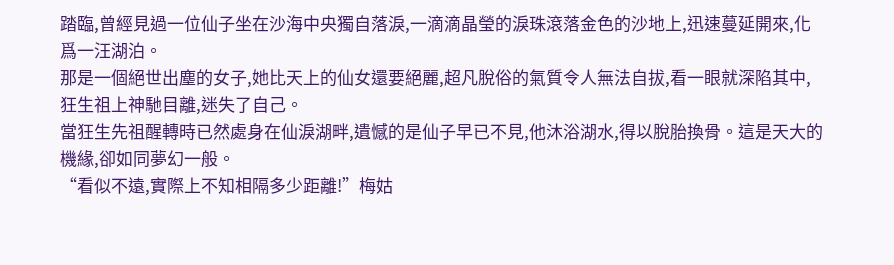踏臨,曾經見過一位仙子坐在沙海中央獨自落淚,一滴滴晶瑩的淚珠滾落金色的沙地上,迅速蔓延開來,化爲一汪湖泊。
那是一個絕世出塵的女子,她比天上的仙女還要絕麗,超凡脫俗的氣質令人無法自拔,看一眼就深陷其中,狂生祖上神馳目離,迷失了自己。
當狂生先祖醒轉時已然處身在仙淚湖畔,遺憾的是仙子早已不見,他沐浴湖水,得以脫胎換骨。這是天大的機緣,卻如同夢幻一般。
“看似不遠,實際上不知相隔多少距離!”梅姑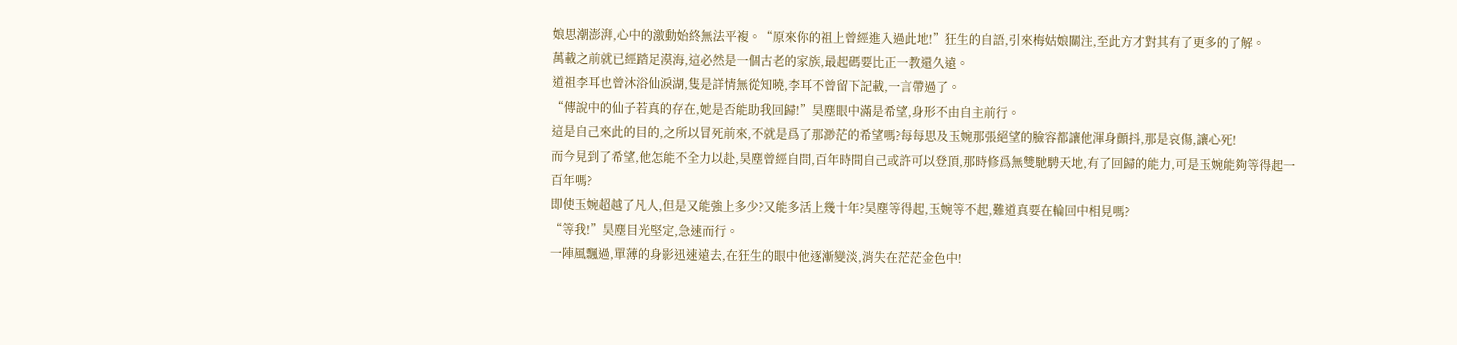娘思潮澎湃,心中的激動始終無法平複。“原來你的祖上曾經進入過此地!”狂生的自語,引來梅姑娘關注,至此方才對其有了更多的了解。
萬載之前就已經踏足漠海,這必然是一個古老的家族,最起碼要比正一教還久遠。
道祖李耳也曾沐浴仙淚湖,隻是詳情無從知曉,李耳不曾留下記載,一言帶過了。
“傳說中的仙子若真的存在,她是否能助我回歸!”昊塵眼中滿是希望,身形不由自主前行。
這是自己來此的目的,之所以冒死前來,不就是爲了那渺茫的希望嗎?每每思及玉婉那張絕望的臉容都讓他渾身顫抖,那是哀傷,讓心死!
而今見到了希望,他怎能不全力以赴,昊塵曾經自問,百年時間自己或許可以登頂,那時修爲無雙馳騁天地,有了回歸的能力,可是玉婉能夠等得起一百年嗎?
即使玉婉超越了凡人,但是又能強上多少?又能多活上幾十年?昊塵等得起,玉婉等不起,難道真要在輪回中相見嗎?
“等我!”昊塵目光堅定,急速而行。
一陣風飄過,單薄的身影迅速遠去,在狂生的眼中他逐漸變淡,消失在茫茫金色中!